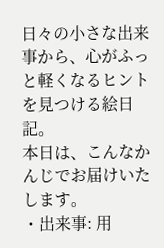日々の小さな出来事から、心がふっと軽くなるヒントを見つける絵日記。
本日は、こんなかんじでお届けいたします。
・出来事: 用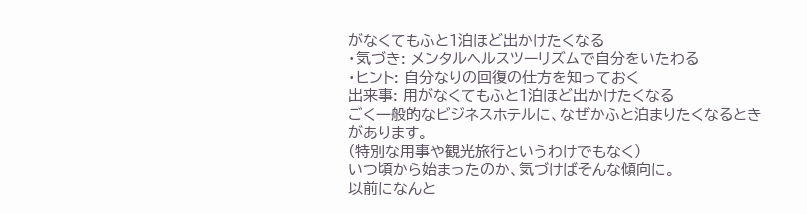がなくてもふと1泊ほど出かけたくなる
・気づき: メンタルヘルスツーリズムで自分をいたわる
・ヒント: 自分なりの回復の仕方を知っておく
出来事: 用がなくてもふと1泊ほど出かけたくなる
ごく一般的なビジネスホテルに、なぜかふと泊まりたくなるときがあります。
(特別な用事や観光旅行というわけでもなく)
いつ頃から始まったのか、気づけばそんな傾向に。
以前になんと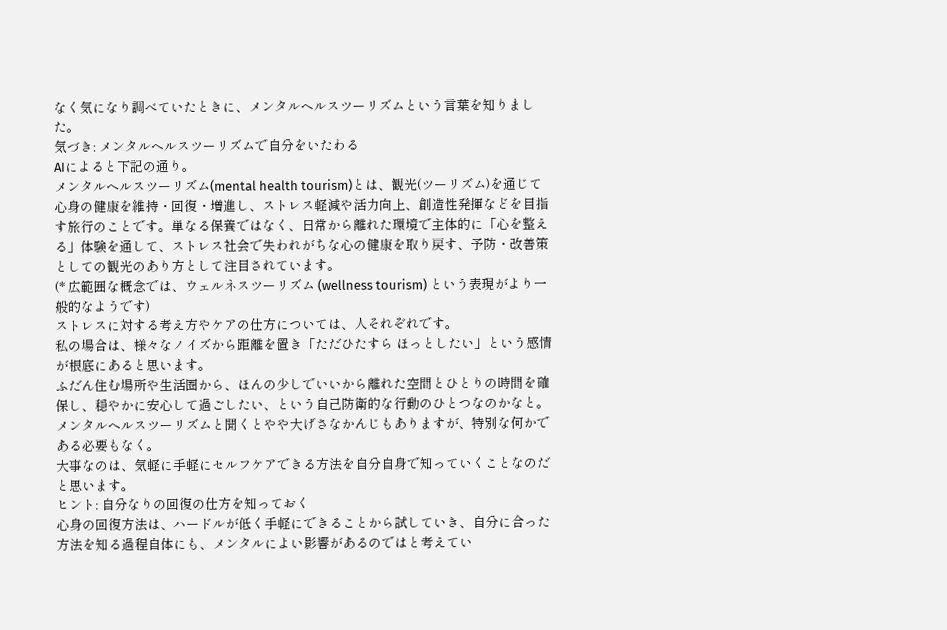なく気になり調べていたときに、メンタルヘルスツーリズムという言葉を知りました。
気づき: メンタルヘルスツーリズムで自分をいたわる
AIによると下記の通り。
メンタルヘルスツーリズム(mental health tourism)とは、観光(ツーリズム)を通じて心身の健康を維持・回復・増進し、ストレス軽減や活力向上、創造性発揮などを目指す旅行のことです。単なる保養ではなく、日常から離れた環境で主体的に「心を整える」体験を通して、ストレス社会で失われがちな心の健康を取り戻す、予防・改善策としての観光のあり方として注目されています。
(* 広範囲な概念では、ウェルネスツーリズム (wellness tourism) という表現がより一般的なようです)
ストレスに対する考え方やケアの仕方については、人それぞれです。
私の場合は、様々なノイズから距離を置き「ただひたすら ほっとしたい」という感情が根底にあると思います。
ふだん住む場所や生活圏から、ほんの少しでいいから離れた空間とひとりの時間を確保し、穏やかに安心して過ごしたい、という自己防衛的な行動のひとつなのかなと。
メンタルヘルスツーリズムと聞くとやや大げさなかんじもありますが、特別な何かである必要もなく。
大事なのは、気軽に手軽にセルフケアできる方法を自分自身で知っていくことなのだと思います。
ヒント: 自分なりの回復の仕方を知っておく
心身の回復方法は、ハードルが低く手軽にできることから試していき、自分に合った方法を知る過程自体にも、メンタルによい影響があるのではと考えてい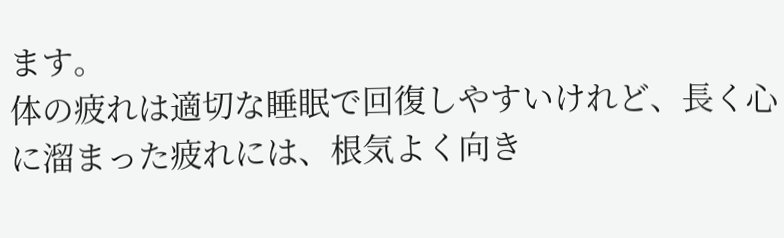ます。
体の疲れは適切な睡眠で回復しやすいけれど、長く心に溜まった疲れには、根気よく向き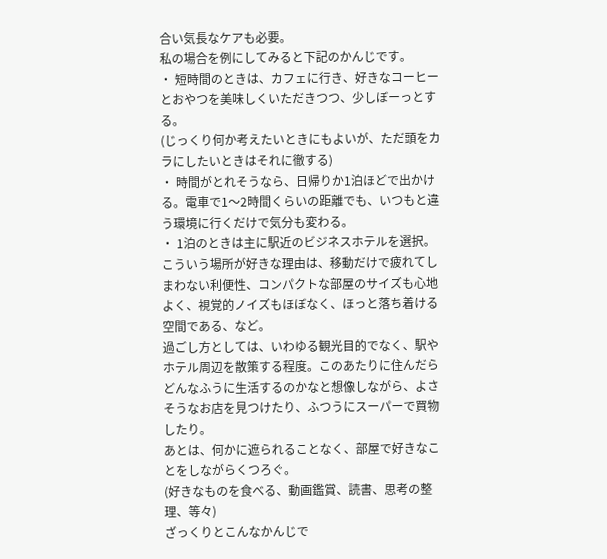合い気長なケアも必要。
私の場合を例にしてみると下記のかんじです。
・ 短時間のときは、カフェに行き、好きなコーヒーとおやつを美味しくいただきつつ、少しぼーっとする。
(じっくり何か考えたいときにもよいが、ただ頭をカラにしたいときはそれに徹する)
・ 時間がとれそうなら、日帰りか1泊ほどで出かける。電車で1〜2時間くらいの距離でも、いつもと違う環境に行くだけで気分も変わる。
・ 1泊のときは主に駅近のビジネスホテルを選択。
こういう場所が好きな理由は、移動だけで疲れてしまわない利便性、コンパクトな部屋のサイズも心地よく、視覚的ノイズもほぼなく、ほっと落ち着ける空間である、など。
過ごし方としては、いわゆる観光目的でなく、駅やホテル周辺を散策する程度。このあたりに住んだらどんなふうに生活するのかなと想像しながら、よさそうなお店を見つけたり、ふつうにスーパーで買物したり。
あとは、何かに遮られることなく、部屋で好きなことをしながらくつろぐ。
(好きなものを食べる、動画鑑賞、読書、思考の整理、等々)
ざっくりとこんなかんじで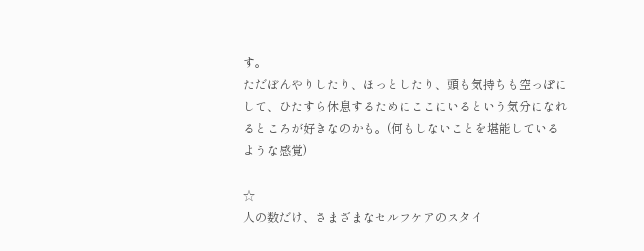す。
ただぼんやりしたり、ほっとしたり、頭も気持ちも空っぽにして、ひたすら休息するためにここにいるという気分になれるところが好きなのかも。(何もしないことを堪能しているような感覚)

☆
人の数だけ、さまざまなセルフケアのスタイ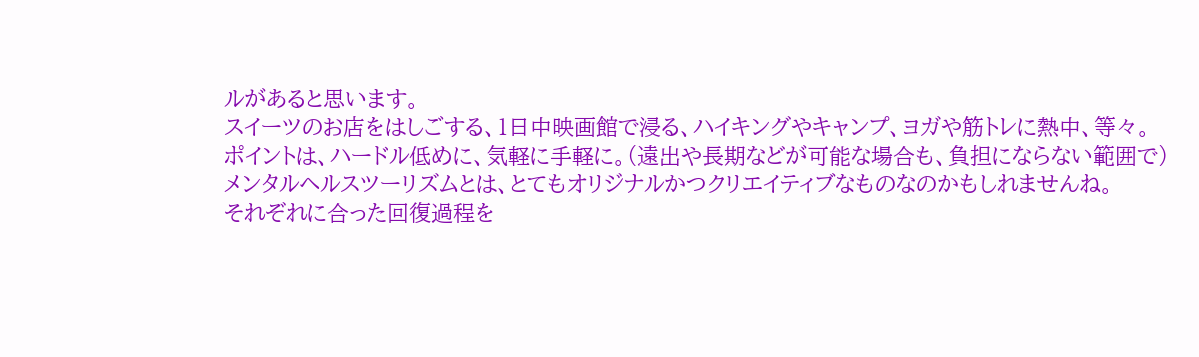ルがあると思います。
スイーツのお店をはしごする、1日中映画館で浸る、ハイキングやキャンプ、ヨガや筋トレに熱中、等々。
ポイントは、ハードル低めに、気軽に手軽に。(遠出や長期などが可能な場合も、負担にならない範囲で)
メンタルヘルスツーリズムとは、とてもオリジナルかつクリエイティブなものなのかもしれませんね。
それぞれに合った回復過程を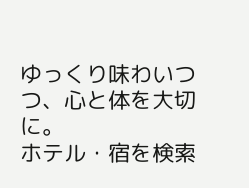ゆっくり味わいつつ、心と体を大切に。
ホテル・宿を検索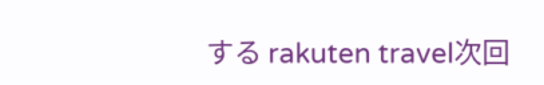する rakuten travel次回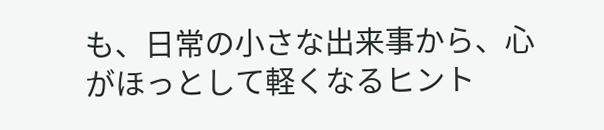も、日常の小さな出来事から、心がほっとして軽くなるヒント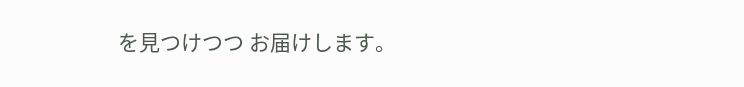を見つけつつ お届けします。